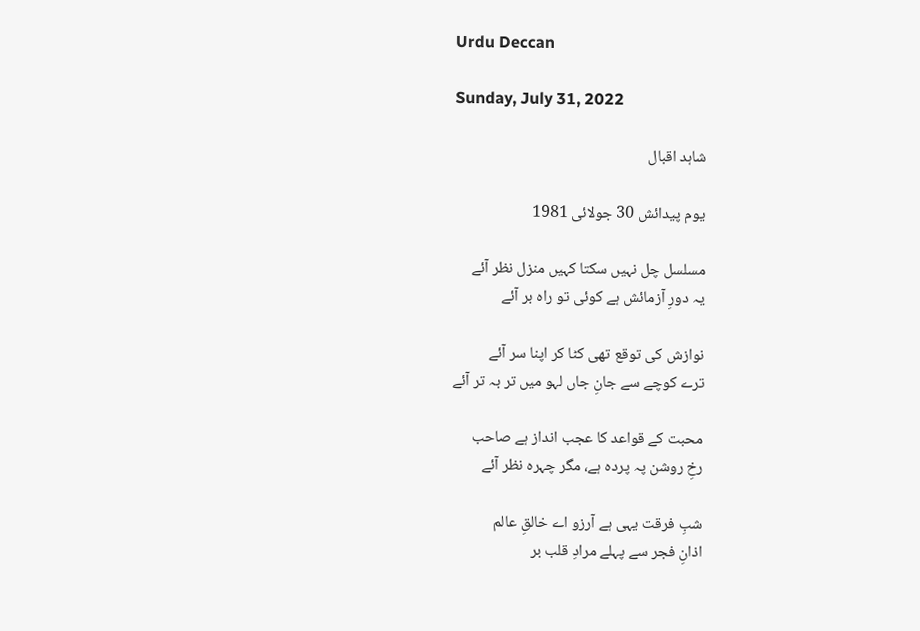Urdu Deccan

Sunday, July 31, 2022

شاہد اقبال

یوم پیدائش 30 جولائی 1981

مسلسل چل نہیں سکتا کہیں منزل نظر آئے
یہ دورِ آزمائش ہے کوئی تو راہ بر آئے

نوازش کی توقع تھی کٹا کر اپنا سر آئے
ترے کوچے سے جانِ جاں لہو میں تر بہ تر آئے

محبت کے قواعد کا عجب انداز ہے صاحب
رخِ روشن پہ پردہ ہے، مگر چہرہ نظر آئے

شبِ فرقت یہی ہے آرزو اے خالقِ عالم
اذانِ فجر سے پہلے مرادِ قلب بر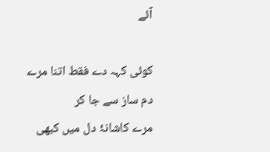آئے

کوئی کہہ دے فقط اتنا مرے دم ساز سے جا کر
مرے کاشانۂ دل میں کبھی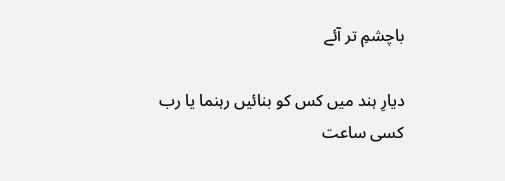باچشمِ تر آئے

دیارِ ہند میں کس کو بنائیں رہنما یا رب
کسی ساعت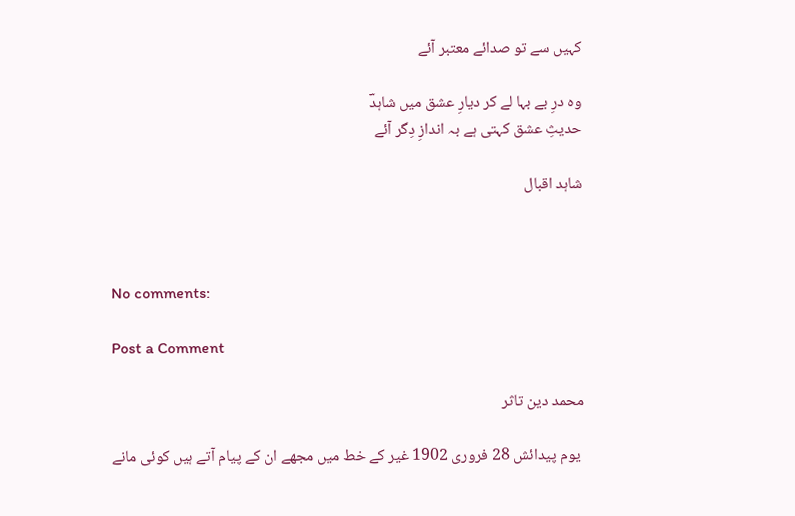کہیں سے تو صدائے معتبر آئے

وہ درِ بے بہا لے کر دیارِ عشق میں شاہدؔ
حدیثِ عشق کہتی ہے بہ اندازِ دِگر آئے

شاہد اقبال



No comments:

Post a Comment

محمد دین تاثر

 یوم پیدائش 28 فروری 1902 غیر کے خط میں مجھے ان کے پیام آتے ہیں کوئی مانے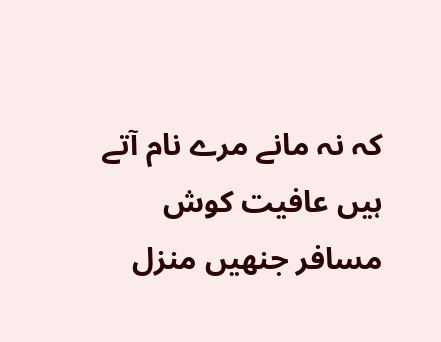کہ نہ مانے مرے نام آتے ہیں عافیت کوش مسافر جنھیں منزل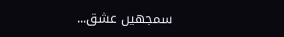سمجھیں عشق...